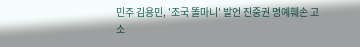민주 김용민, '조국 똘마니' 발언 진중권 명예훼손 고소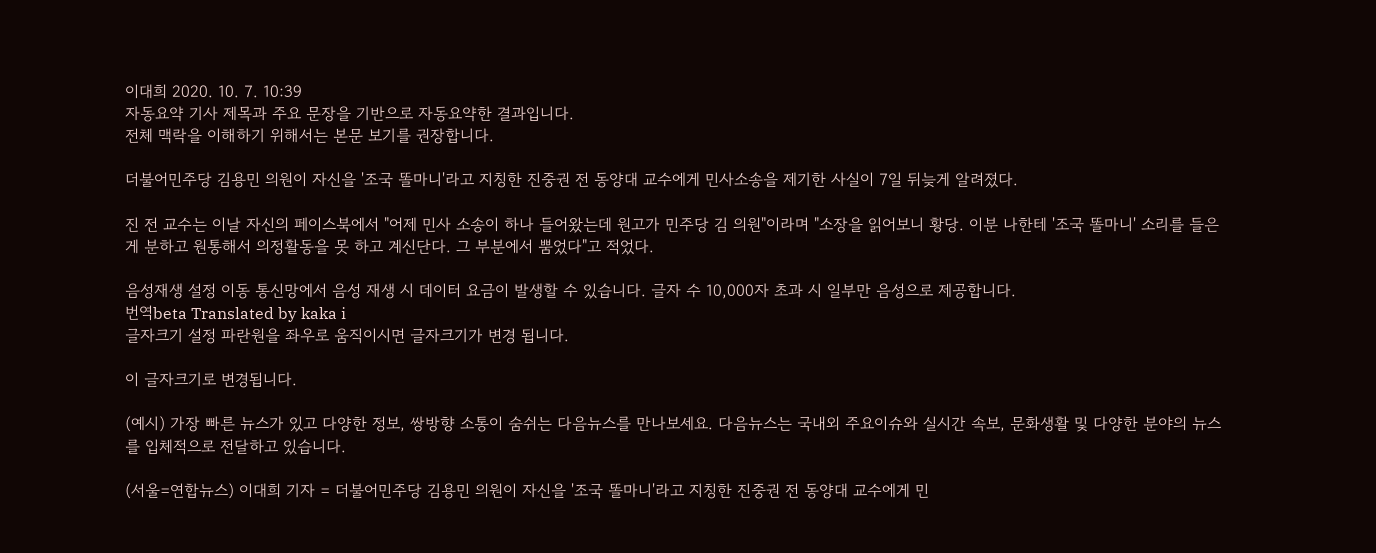이대희 2020. 10. 7. 10:39
자동요약 기사 제목과 주요 문장을 기반으로 자동요약한 결과입니다.
전체 맥락을 이해하기 위해서는 본문 보기를 권장합니다.

더불어민주당 김용민 의원이 자신을 '조국 똘마니'라고 지칭한 진중권 전 동양대 교수에게 민사소송을 제기한 사실이 7일 뒤늦게 알려졌다.

진 전 교수는 이날 자신의 페이스북에서 "어제 민사 소송이 하나 들어왔는데 원고가 민주당 김 의원"이라며 "소장을 읽어보니 황당. 이분 나한테 '조국 똘마니' 소리를 들은 게 분하고 원통해서 의정활동을 못 하고 계신단다. 그 부분에서 뿜었다"고 적었다.

음성재생 설정 이동 통신망에서 음성 재생 시 데이터 요금이 발생할 수 있습니다. 글자 수 10,000자 초과 시 일부만 음성으로 제공합니다.
번역beta Translated by kaka i
글자크기 설정 파란원을 좌우로 움직이시면 글자크기가 변경 됩니다.

이 글자크기로 변경됩니다.

(예시) 가장 빠른 뉴스가 있고 다양한 정보, 쌍방향 소통이 숨쉬는 다음뉴스를 만나보세요. 다음뉴스는 국내외 주요이슈와 실시간 속보, 문화생활 및 다양한 분야의 뉴스를 입체적으로 전달하고 있습니다.

(서울=연합뉴스) 이대희 기자 = 더불어민주당 김용민 의원이 자신을 '조국 똘마니'라고 지칭한 진중권 전 동양대 교수에게 민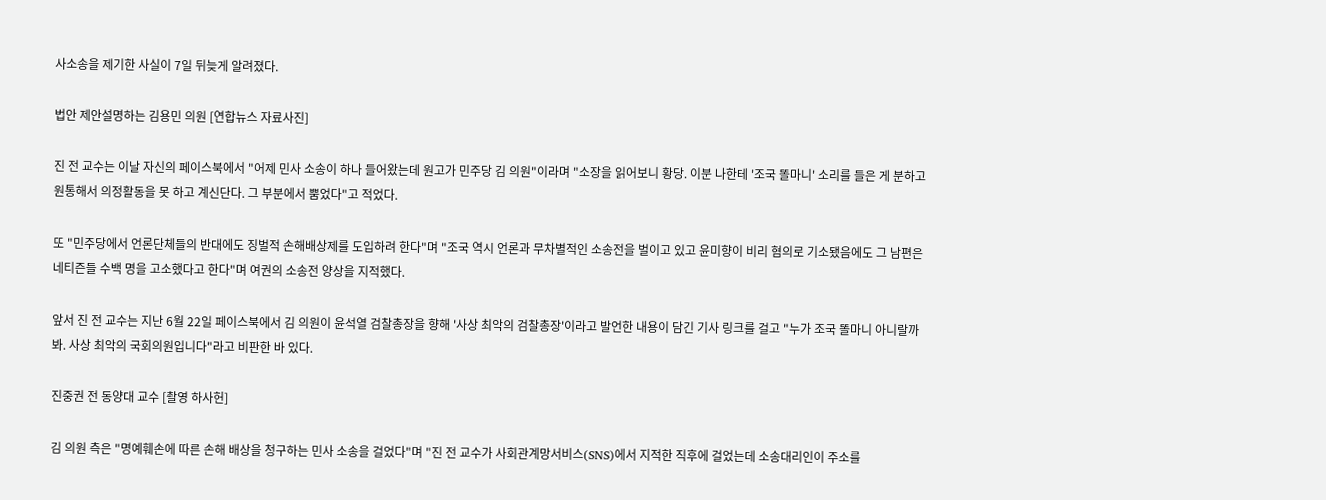사소송을 제기한 사실이 7일 뒤늦게 알려졌다.

법안 제안설명하는 김용민 의원 [연합뉴스 자료사진]

진 전 교수는 이날 자신의 페이스북에서 "어제 민사 소송이 하나 들어왔는데 원고가 민주당 김 의원"이라며 "소장을 읽어보니 황당. 이분 나한테 '조국 똘마니' 소리를 들은 게 분하고 원통해서 의정활동을 못 하고 계신단다. 그 부분에서 뿜었다"고 적었다.

또 "민주당에서 언론단체들의 반대에도 징벌적 손해배상제를 도입하려 한다"며 "조국 역시 언론과 무차별적인 소송전을 벌이고 있고 윤미향이 비리 혐의로 기소됐음에도 그 남편은 네티즌들 수백 명을 고소했다고 한다"며 여권의 소송전 양상을 지적했다.

앞서 진 전 교수는 지난 6월 22일 페이스북에서 김 의원이 윤석열 검찰총장을 향해 '사상 최악의 검찰총장'이라고 발언한 내용이 담긴 기사 링크를 걸고 "누가 조국 똘마니 아니랄까 봐. 사상 최악의 국회의원입니다"라고 비판한 바 있다.

진중권 전 동양대 교수 [촬영 하사헌]

김 의원 측은 "명예훼손에 따른 손해 배상을 청구하는 민사 소송을 걸었다"며 "진 전 교수가 사회관계망서비스(SNS)에서 지적한 직후에 걸었는데 소송대리인이 주소를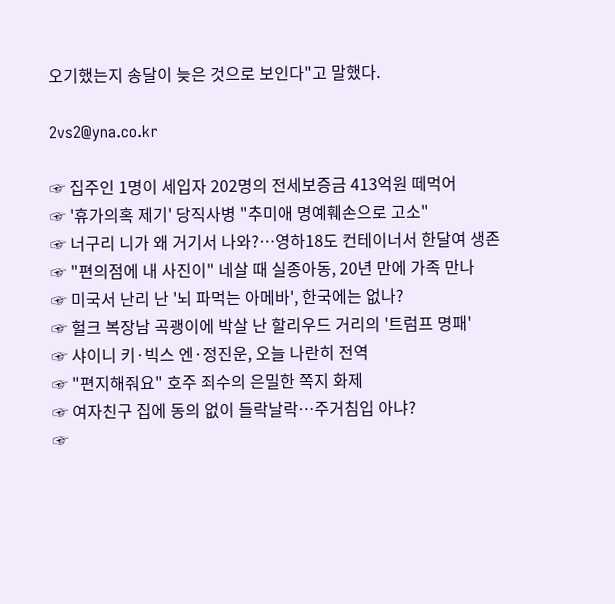오기했는지 송달이 늦은 것으로 보인다"고 말했다.

2vs2@yna.co.kr

☞ 집주인 1명이 세입자 202명의 전세보증금 413억원 떼먹어
☞ '휴가의혹 제기' 당직사병 "추미애 명예훼손으로 고소"
☞ 너구리 니가 왜 거기서 나와?…영하18도 컨테이너서 한달여 생존
☞ "편의점에 내 사진이" 네살 때 실종아동, 20년 만에 가족 만나
☞ 미국서 난리 난 '뇌 파먹는 아메바', 한국에는 없나?
☞ 헐크 복장남 곡괭이에 박살 난 할리우드 거리의 '트럼프 명패'
☞ 샤이니 키·빅스 엔·정진운, 오늘 나란히 전역
☞ "편지해줘요" 호주 죄수의 은밀한 쪽지 화제
☞ 여자친구 집에 동의 없이 들락날락…주거침입 아냐?
☞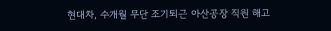현대차, 수개월 무단 조기퇴근 아산공장 직원 해고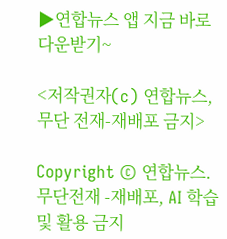▶연합뉴스 앱 지금 바로 다운받기~

<저작권자(c) 연합뉴스, 무단 전재-재배포 금지>

Copyright © 연합뉴스. 무단전재 -재배포, AI 학습 및 활용 금지